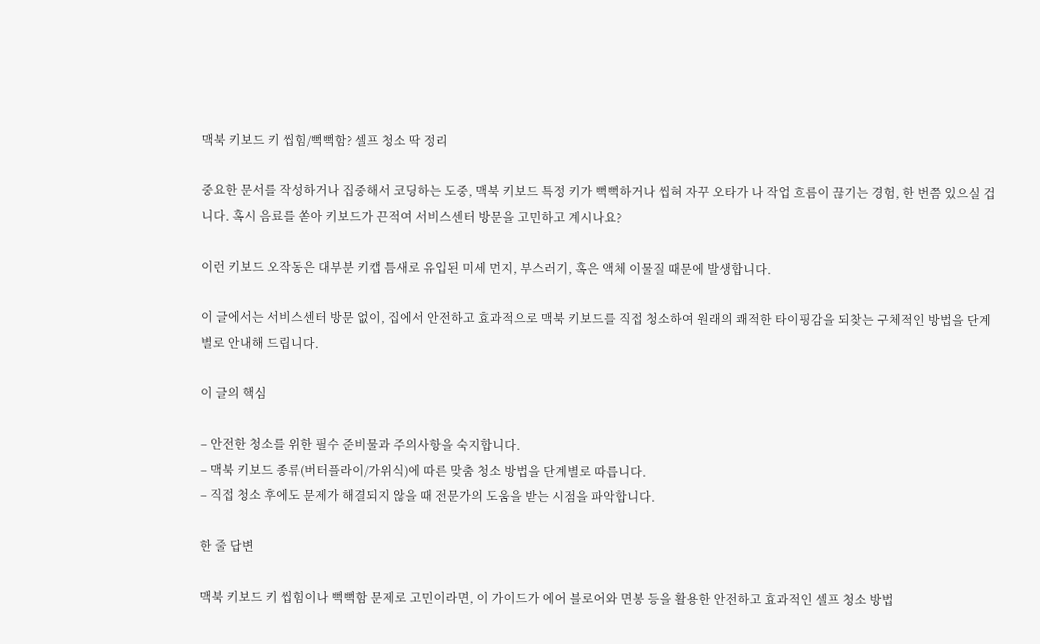맥북 키보드 키 씹힘/뻑뻑함? 셀프 청소 딱 정리

중요한 문서를 작성하거나 집중해서 코딩하는 도중, 맥북 키보드 특정 키가 뻑뻑하거나 씹혀 자꾸 오타가 나 작업 흐름이 끊기는 경험, 한 번쯤 있으실 겁니다. 혹시 음료를 쏟아 키보드가 끈적여 서비스센터 방문을 고민하고 계시나요?

이런 키보드 오작동은 대부분 키캡 틈새로 유입된 미세 먼지, 부스러기, 혹은 액체 이물질 때문에 발생합니다.

이 글에서는 서비스센터 방문 없이, 집에서 안전하고 효과적으로 맥북 키보드를 직접 청소하여 원래의 쾌적한 타이핑감을 되찾는 구체적인 방법을 단계별로 안내해 드립니다.

이 글의 핵심

– 안전한 청소를 위한 필수 준비물과 주의사항을 숙지합니다.
– 맥북 키보드 종류(버터플라이/가위식)에 따른 맞춤 청소 방법을 단계별로 따릅니다.
– 직접 청소 후에도 문제가 해결되지 않을 때 전문가의 도움을 받는 시점을 파악합니다.

한 줄 답변

맥북 키보드 키 씹힘이나 뻑뻑함 문제로 고민이라면, 이 가이드가 에어 블로어와 면봉 등을 활용한 안전하고 효과적인 셀프 청소 방법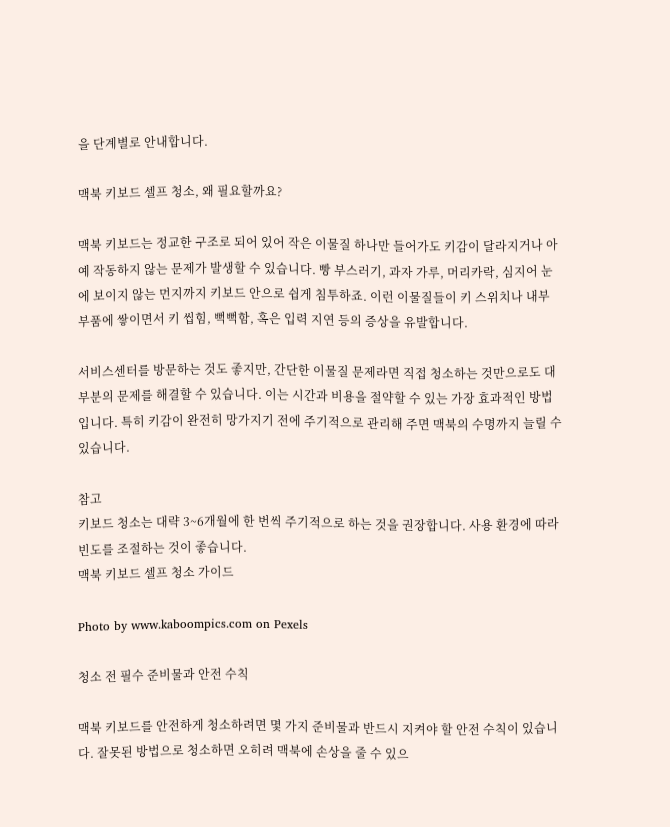을 단계별로 안내합니다.

맥북 키보드 셀프 청소, 왜 필요할까요?

맥북 키보드는 정교한 구조로 되어 있어 작은 이물질 하나만 들어가도 키감이 달라지거나 아예 작동하지 않는 문제가 발생할 수 있습니다. 빵 부스러기, 과자 가루, 머리카락, 심지어 눈에 보이지 않는 먼지까지 키보드 안으로 쉽게 침투하죠. 이런 이물질들이 키 스위치나 내부 부품에 쌓이면서 키 씹힘, 뻑뻑함, 혹은 입력 지연 등의 증상을 유발합니다.

서비스센터를 방문하는 것도 좋지만, 간단한 이물질 문제라면 직접 청소하는 것만으로도 대부분의 문제를 해결할 수 있습니다. 이는 시간과 비용을 절약할 수 있는 가장 효과적인 방법입니다. 특히 키감이 완전히 망가지기 전에 주기적으로 관리해 주면 맥북의 수명까지 늘릴 수 있습니다.

참고
키보드 청소는 대략 3~6개월에 한 번씩 주기적으로 하는 것을 권장합니다. 사용 환경에 따라 빈도를 조절하는 것이 좋습니다.
맥북 키보드 셀프 청소 가이드

Photo by www.kaboompics.com on Pexels

청소 전 필수 준비물과 안전 수칙

맥북 키보드를 안전하게 청소하려면 몇 가지 준비물과 반드시 지켜야 할 안전 수칙이 있습니다. 잘못된 방법으로 청소하면 오히려 맥북에 손상을 줄 수 있으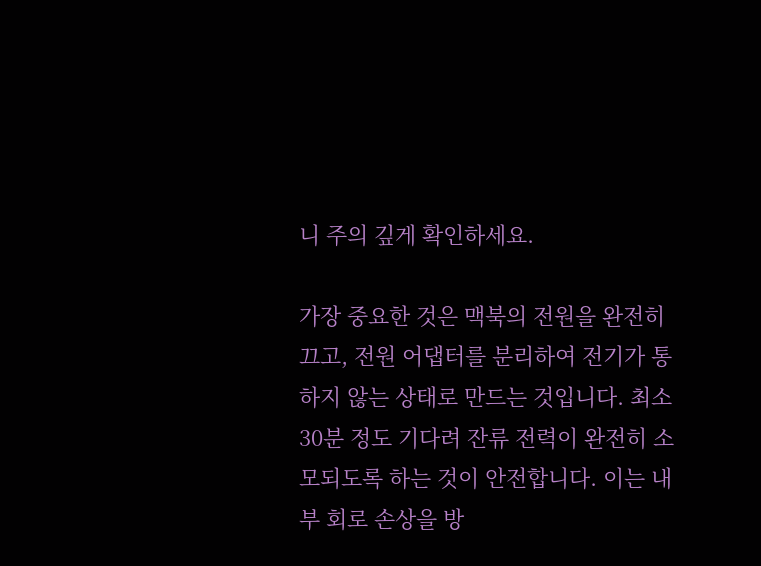니 주의 깊게 확인하세요.

가장 중요한 것은 맥북의 전원을 완전히 끄고, 전원 어댑터를 분리하여 전기가 통하지 않는 상태로 만드는 것입니다. 최소 30분 정도 기다려 잔류 전력이 완전히 소모되도록 하는 것이 안전합니다. 이는 내부 회로 손상을 방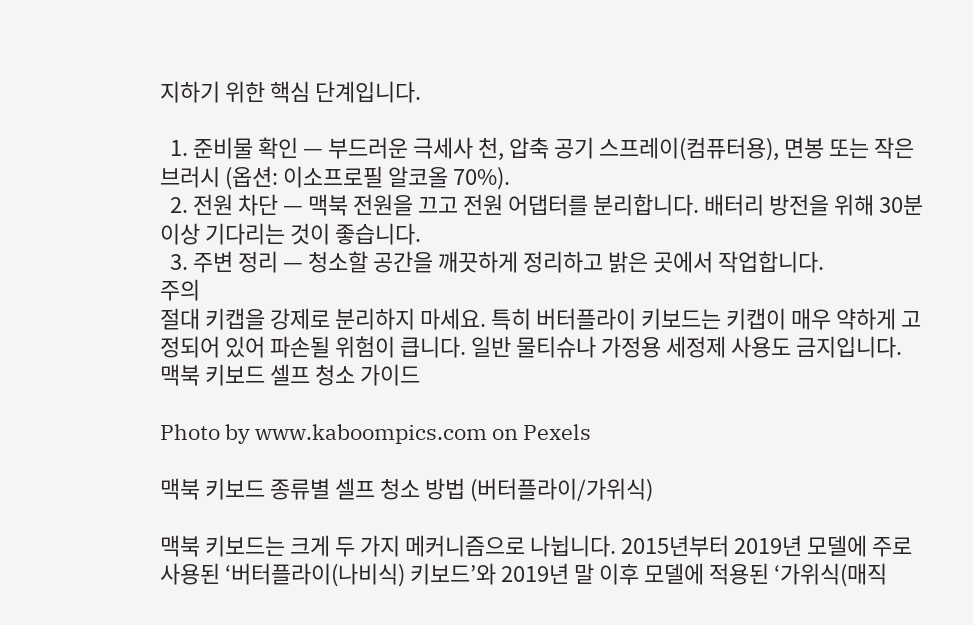지하기 위한 핵심 단계입니다.

  1. 준비물 확인 — 부드러운 극세사 천, 압축 공기 스프레이(컴퓨터용), 면봉 또는 작은 브러시 (옵션: 이소프로필 알코올 70%).
  2. 전원 차단 — 맥북 전원을 끄고 전원 어댑터를 분리합니다. 배터리 방전을 위해 30분 이상 기다리는 것이 좋습니다.
  3. 주변 정리 — 청소할 공간을 깨끗하게 정리하고 밝은 곳에서 작업합니다.
주의
절대 키캡을 강제로 분리하지 마세요. 특히 버터플라이 키보드는 키캡이 매우 약하게 고정되어 있어 파손될 위험이 큽니다. 일반 물티슈나 가정용 세정제 사용도 금지입니다.
맥북 키보드 셀프 청소 가이드

Photo by www.kaboompics.com on Pexels

맥북 키보드 종류별 셀프 청소 방법 (버터플라이/가위식)

맥북 키보드는 크게 두 가지 메커니즘으로 나뉩니다. 2015년부터 2019년 모델에 주로 사용된 ‘버터플라이(나비식) 키보드’와 2019년 말 이후 모델에 적용된 ‘가위식(매직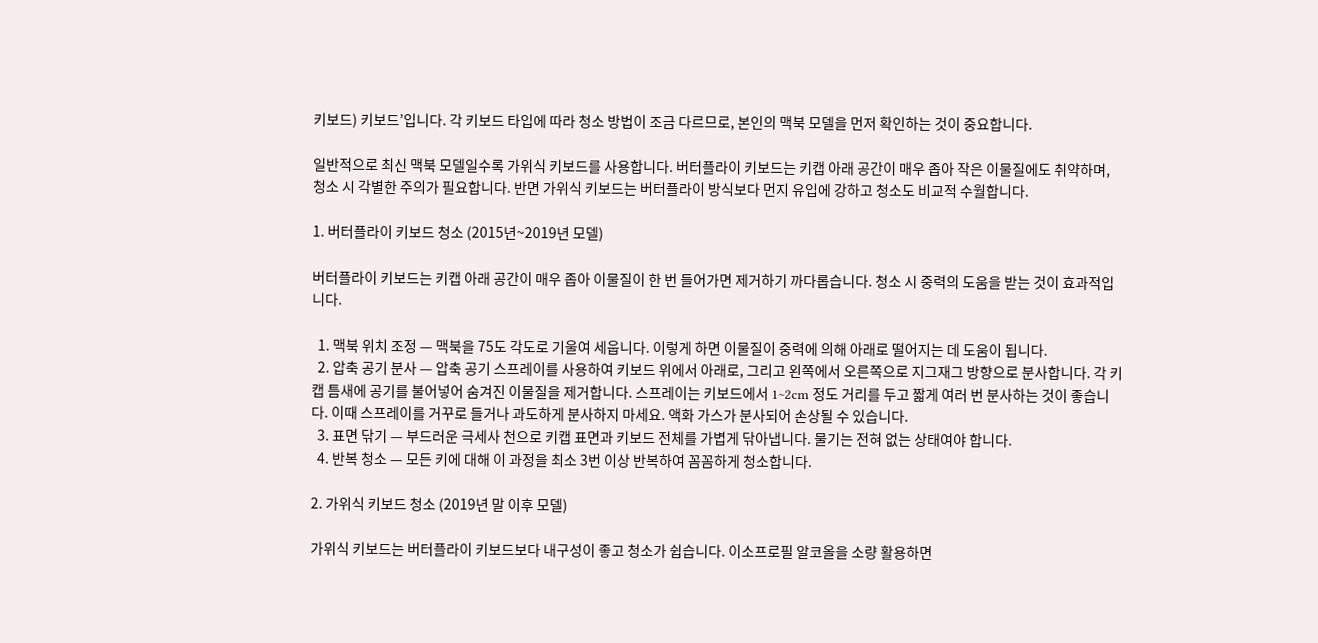키보드) 키보드’입니다. 각 키보드 타입에 따라 청소 방법이 조금 다르므로, 본인의 맥북 모델을 먼저 확인하는 것이 중요합니다.

일반적으로 최신 맥북 모델일수록 가위식 키보드를 사용합니다. 버터플라이 키보드는 키캡 아래 공간이 매우 좁아 작은 이물질에도 취약하며, 청소 시 각별한 주의가 필요합니다. 반면 가위식 키보드는 버터플라이 방식보다 먼지 유입에 강하고 청소도 비교적 수월합니다.

1. 버터플라이 키보드 청소 (2015년~2019년 모델)

버터플라이 키보드는 키캡 아래 공간이 매우 좁아 이물질이 한 번 들어가면 제거하기 까다롭습니다. 청소 시 중력의 도움을 받는 것이 효과적입니다.

  1. 맥북 위치 조정 — 맥북을 75도 각도로 기울여 세웁니다. 이렇게 하면 이물질이 중력에 의해 아래로 떨어지는 데 도움이 됩니다.
  2. 압축 공기 분사 — 압축 공기 스프레이를 사용하여 키보드 위에서 아래로, 그리고 왼쪽에서 오른쪽으로 지그재그 방향으로 분사합니다. 각 키캡 틈새에 공기를 불어넣어 숨겨진 이물질을 제거합니다. 스프레이는 키보드에서 1~2cm 정도 거리를 두고 짧게 여러 번 분사하는 것이 좋습니다. 이때 스프레이를 거꾸로 들거나 과도하게 분사하지 마세요. 액화 가스가 분사되어 손상될 수 있습니다.
  3. 표면 닦기 — 부드러운 극세사 천으로 키캡 표면과 키보드 전체를 가볍게 닦아냅니다. 물기는 전혀 없는 상태여야 합니다.
  4. 반복 청소 — 모든 키에 대해 이 과정을 최소 3번 이상 반복하여 꼼꼼하게 청소합니다.

2. 가위식 키보드 청소 (2019년 말 이후 모델)

가위식 키보드는 버터플라이 키보드보다 내구성이 좋고 청소가 쉽습니다. 이소프로필 알코올을 소량 활용하면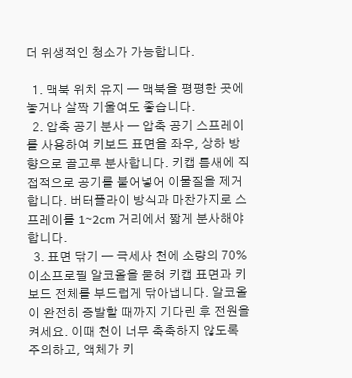더 위생적인 청소가 가능합니다.

  1. 맥북 위치 유지 — 맥북을 평평한 곳에 놓거나 살짝 기울여도 좋습니다.
  2. 압축 공기 분사 — 압축 공기 스프레이를 사용하여 키보드 표면을 좌우, 상하 방향으로 골고루 분사합니다. 키캡 틈새에 직접적으로 공기를 불어넣어 이물질을 제거합니다. 버터플라이 방식과 마찬가지로 스프레이를 1~2cm 거리에서 짧게 분사해야 합니다.
  3. 표면 닦기 — 극세사 천에 소량의 70% 이소프로필 알코올을 묻혀 키캡 표면과 키보드 전체를 부드럽게 닦아냅니다. 알코올이 완전히 증발할 때까지 기다린 후 전원을 켜세요. 이때 천이 너무 축축하지 않도록 주의하고, 액체가 키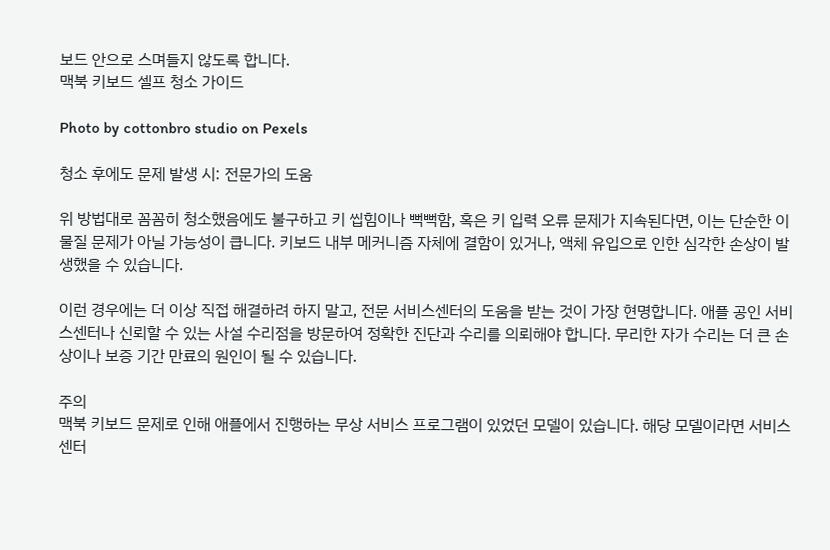보드 안으로 스며들지 않도록 합니다.
맥북 키보드 셀프 청소 가이드

Photo by cottonbro studio on Pexels

청소 후에도 문제 발생 시: 전문가의 도움

위 방법대로 꼼꼼히 청소했음에도 불구하고 키 씹힘이나 뻑뻑함, 혹은 키 입력 오류 문제가 지속된다면, 이는 단순한 이물질 문제가 아닐 가능성이 큽니다. 키보드 내부 메커니즘 자체에 결함이 있거나, 액체 유입으로 인한 심각한 손상이 발생했을 수 있습니다.

이런 경우에는 더 이상 직접 해결하려 하지 말고, 전문 서비스센터의 도움을 받는 것이 가장 현명합니다. 애플 공인 서비스센터나 신뢰할 수 있는 사설 수리점을 방문하여 정확한 진단과 수리를 의뢰해야 합니다. 무리한 자가 수리는 더 큰 손상이나 보증 기간 만료의 원인이 될 수 있습니다.

주의
맥북 키보드 문제로 인해 애플에서 진행하는 무상 서비스 프로그램이 있었던 모델이 있습니다. 해당 모델이라면 서비스센터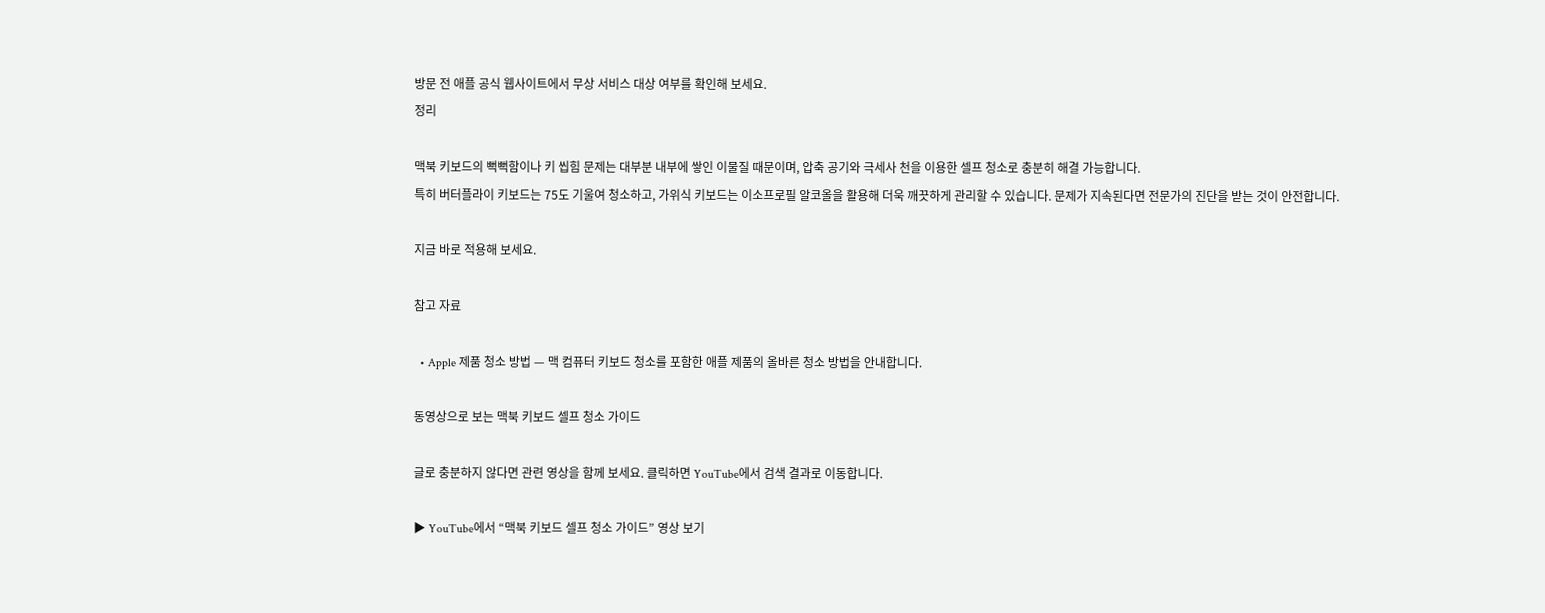방문 전 애플 공식 웹사이트에서 무상 서비스 대상 여부를 확인해 보세요.
정리

맥북 키보드의 뻑뻑함이나 키 씹힘 문제는 대부분 내부에 쌓인 이물질 때문이며, 압축 공기와 극세사 천을 이용한 셀프 청소로 충분히 해결 가능합니다.
특히 버터플라이 키보드는 75도 기울여 청소하고, 가위식 키보드는 이소프로필 알코올을 활용해 더욱 깨끗하게 관리할 수 있습니다. 문제가 지속된다면 전문가의 진단을 받는 것이 안전합니다.

지금 바로 적용해 보세요.

참고 자료

  • Apple 제품 청소 방법 — 맥 컴퓨터 키보드 청소를 포함한 애플 제품의 올바른 청소 방법을 안내합니다.

동영상으로 보는 맥북 키보드 셀프 청소 가이드

글로 충분하지 않다면 관련 영상을 함께 보세요. 클릭하면 YouTube에서 검색 결과로 이동합니다.

▶ YouTube에서 “맥북 키보드 셀프 청소 가이드” 영상 보기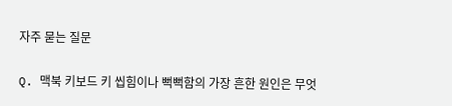자주 묻는 질문

Q. 맥북 키보드 키 씹힘이나 뻑뻑함의 가장 흔한 원인은 무엇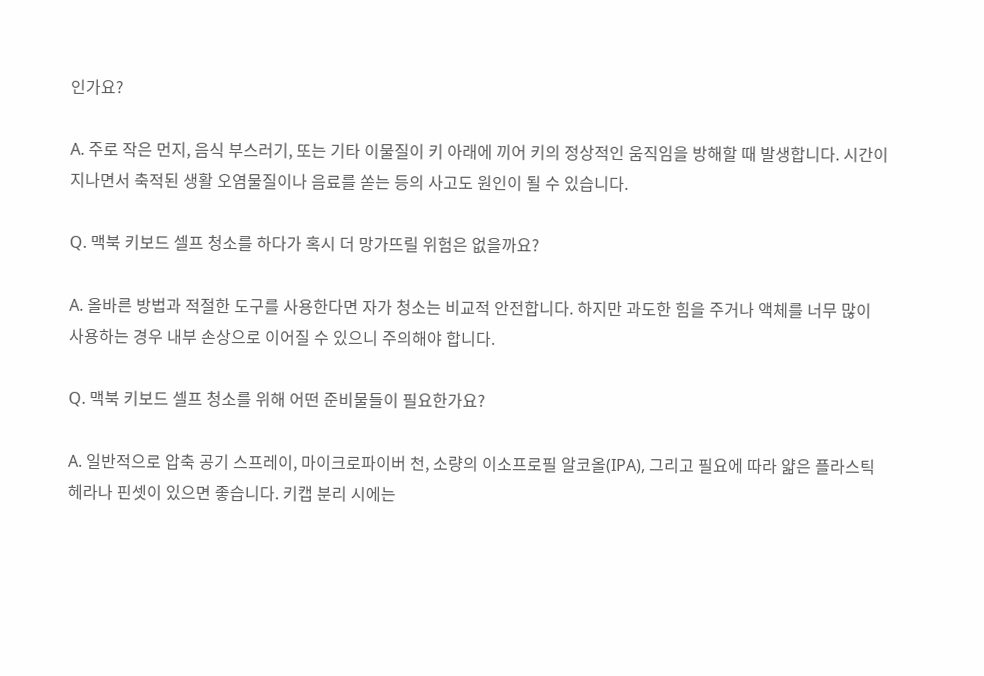인가요?

A. 주로 작은 먼지, 음식 부스러기, 또는 기타 이물질이 키 아래에 끼어 키의 정상적인 움직임을 방해할 때 발생합니다. 시간이 지나면서 축적된 생활 오염물질이나 음료를 쏟는 등의 사고도 원인이 될 수 있습니다.

Q. 맥북 키보드 셀프 청소를 하다가 혹시 더 망가뜨릴 위험은 없을까요?

A. 올바른 방법과 적절한 도구를 사용한다면 자가 청소는 비교적 안전합니다. 하지만 과도한 힘을 주거나 액체를 너무 많이 사용하는 경우 내부 손상으로 이어질 수 있으니 주의해야 합니다.

Q. 맥북 키보드 셀프 청소를 위해 어떤 준비물들이 필요한가요?

A. 일반적으로 압축 공기 스프레이, 마이크로파이버 천, 소량의 이소프로필 알코올(IPA), 그리고 필요에 따라 얇은 플라스틱 헤라나 핀셋이 있으면 좋습니다. 키캡 분리 시에는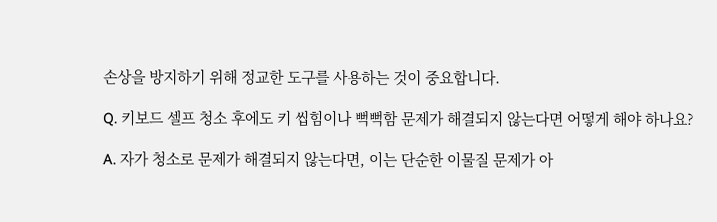손상을 방지하기 위해 정교한 도구를 사용하는 것이 중요합니다.

Q. 키보드 셀프 청소 후에도 키 씹힘이나 뻑뻑함 문제가 해결되지 않는다면 어떻게 해야 하나요?

A. 자가 청소로 문제가 해결되지 않는다면, 이는 단순한 이물질 문제가 아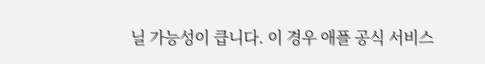닐 가능성이 큽니다. 이 경우 애플 공식 서비스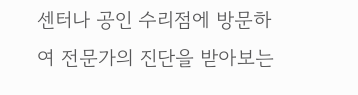센터나 공인 수리점에 방문하여 전문가의 진단을 받아보는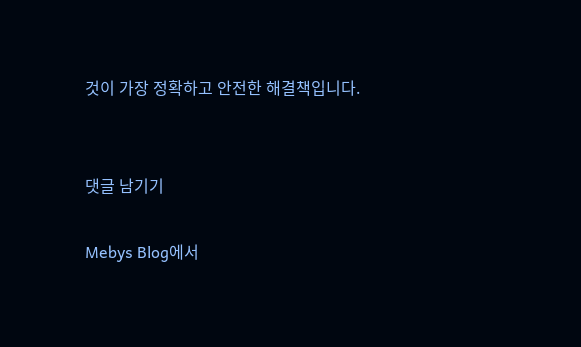것이 가장 정확하고 안전한 해결책입니다.


댓글 남기기

Mebys Blog에서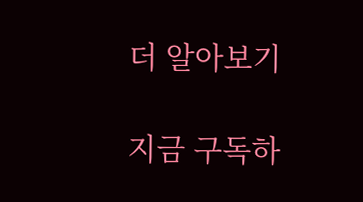더 알아보기

지금 구독하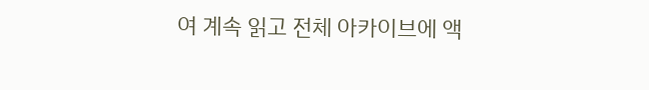여 계속 읽고 전체 아카이브에 액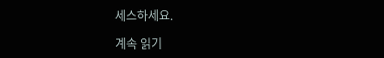세스하세요.

계속 읽기